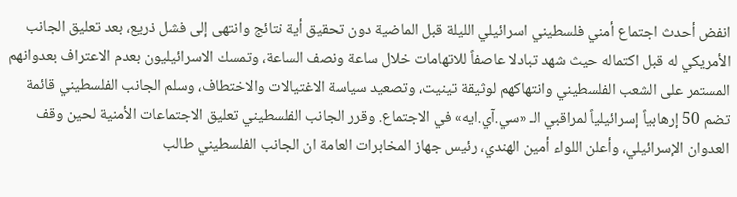انفض أحدث اجتماع أمني فلسطيني اسرائيلي الليلة قبل الماضية دون تحقيق أية نتائج وانتهى إلى فشل ذريع، بعد تعليق الجانب الأمريكي له قبل اكتماله حيث شهد تبادلا عاصفاً للاتهامات خلال ساعة ونصف الساعة، وتمسك الاسرائيليون بعدم الاعتراف بعدوانهم المستمر على الشعب الفلسطيني وانتهاكهم لوثيقة تينيت، وتصعيد سياسة الاغتيالات والاختطاف، وسلم الجانب الفلسطيني قائمة تضم 50 إرهابياً إسرائيلياً لمراقبي الـ «سي.آي.ايه» في الاجتماع. وقرر الجانب الفلسطيني تعليق الاجتماعات الأمنية لحين وقف العدوان الإسرائيلي، وأعلن اللواء أمين الهندي، رئيس جهاز المخابرات العامة ان الجانب الفلسطيني طالب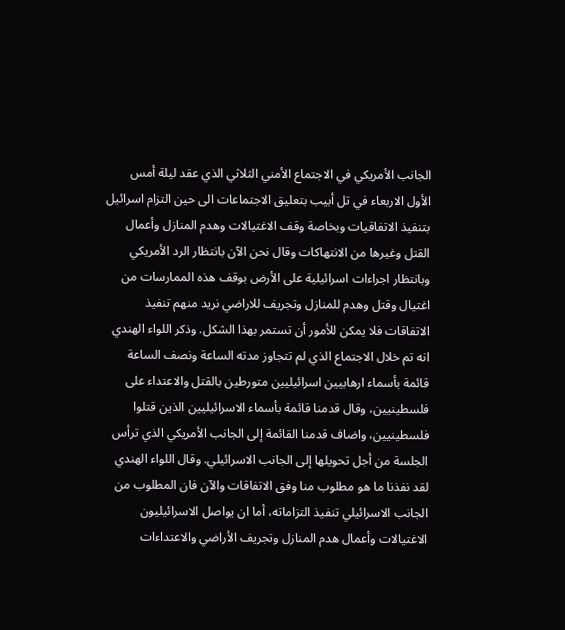الجانب الأمريكي في الاجتماع الأمني الثلاثي الذي عقد ليلة أمس الأول الاربعاء في تل أبيب بتعليق الاجتماعات الى حين التزام اسرائيل بتنفيذ الاتفاقيات وبخاصة وقف الاغتيالات وهدم المنازل وأعمال القتل وغيرها من الانتهاكات وقال نحن الآن بانتظار الرد الأمريكي وبانتظار اجراءات اسرائيلية على الأرض بوقف هذه الممارسات من اغتيال وقتل وهدم للمنازل وتجريف للاراضي نريد منهم تنفيذ الاتفاقات فلا يمكن للأمور أن تستمر بهذا الشكل. وذكر اللواء الهندي انه تم خلال الاجتماع الذي لم تتجاوز مدته الساعة ونصف الساعة قائمة بأسماء ارهابيين اسرائيليين متورطين بالقتل والاعتداء على فلسطينيين، وقال قدمنا قائمة بأسماء الاسرائيليين الذين قتلوا فلسطينيين، واضاف قدمنا القائمة إلى الجانب الأمريكي الذي ترأس الجلسة من أجل تحويلها إلى الجانب الاسرائيلي. وقال اللواء الهندي لقد نفذنا ما هو مطلوب منا وفق الاتفاقات والآن فان المطلوب من الجانب الاسرائيلي تنفيذ التزاماته، أما ان يواصل الاسرائيليون الاغتيالات وأعمال هدم المنازل وتجريف الأراضي والاعتداءات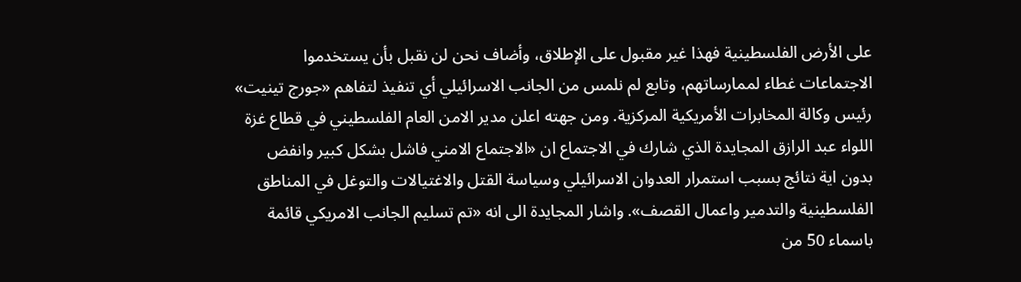على الأرض الفلسطينية فهذا غير مقبول على الإطلاق، وأضاف نحن لن نقبل بأن يستخدموا الاجتماعات غطاء لممارساتهم، وتابع لم نلمس من الجانب الاسرائيلي أي تنفيذ لتفاهم «جورج تينيت» رئيس وكالة المخابرات الأمريكية المركزية. ومن جهته اعلن مدير الامن العام الفلسطيني في قطاع غزة اللواء عبد الرازق المجايدة الذي شارك في الاجتماع ان «الاجتماع الامني فاشل بشكل كبير وانفض بدون اية نتائج بسبب استمرار العدوان الاسرائيلي وسياسة القتل والاغتيالات والتوغل في المناطق الفلسطينية والتدمير واعمال القصف». واشار المجايدة الى انه «تم تسليم الجانب الامريكي قائمة باسماء 50 من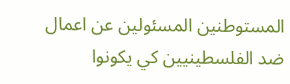المستوطنين المسئولين عن اعمال ضد الفلسطينيين كي يكونوا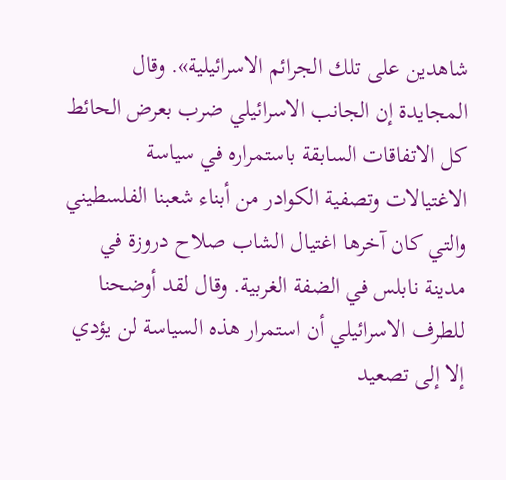شاهدين على تلك الجرائم الاسرائيلية». وقال المجايدة إن الجانب الاسرائيلي ضرب بعرض الحائط كل الاتفاقات السابقة باستمراره في سياسة الاغتيالات وتصفية الكوادر من أبناء شعبنا الفلسطيني والتي كان آخرها اغتيال الشاب صلاح دروزة في مدينة نابلس في الضفة الغربية. وقال لقد أوضحنا للطرف الاسرائيلي أن استمرار هذه السياسة لن يؤدي إلا إلى تصعيد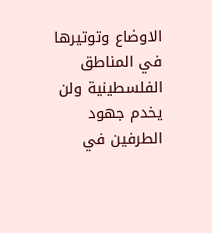الاوضاع وتوتيرها في المناطق الفلسطينية ولن يخدم جهود الطرفين في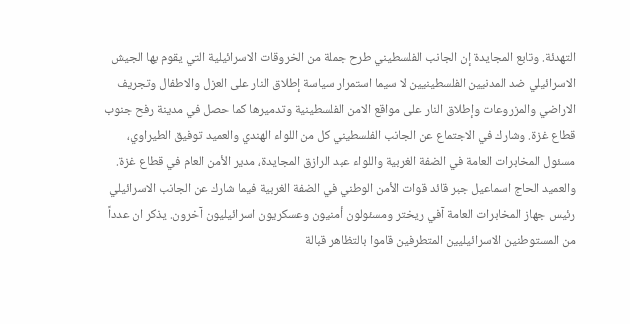التهدئة. وتابع المجايدة إن الجانب الفلسطيني طرح جملة من الخروقات الاسرائيلية التي يقوم بها الجيش الاسرائيلي ضد المدنيين الفلسطينيين لا سيما استمرار سياسة إطلاق النار على العزل والاطفال وتجريف الاراضي والمزروعات وإطلاق النار على مواقع الامن الفلسطينية وتدميرها كما حصل في مدينة رفح جنوب قطاع غزة. وشارك في الاجتماع عن الجانب الفلسطيني كل من اللواء الهندي والعميد توفيق الطيراوي، مسئول المخابرات العامة في الضفة الغربية واللواء عبد الرازق المجايدة، مدير الأمن العام في قطاع غزة. والعميد الحاج اسماعيل جبر قائد قوات الأمن الوطني في الضفة الغربية فيما شارك عن الجانب الاسرائيلي رئيس جهاز المخابرات العامة آفي ريختر ومسئولون أمنيون وعسكريون اسرائيليون آخرون. يذكر ان عدداً من المستوطنين الاسرائيليين المتطرفين قاموا بالتظاهر قبالة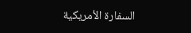السفارة الأمريكية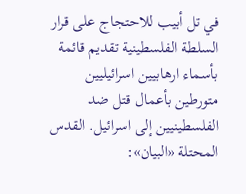في تل أبيب للاحتجاج على قرار السلطة الفلسطينية تقديم قائمة بأسماء ارهابيين اسرائيليين متورطين بأعمال قتل ضد الفلسطينيين إلى اسرائيل. القدس المحتلة «البيان»: